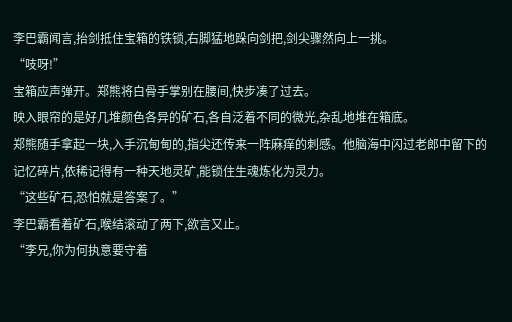李巴霸闻言,抬剑抵住宝箱的铁锁,右脚猛地跺向剑把,剑尖骤然向上一挑。
“吱呀!”
宝箱应声弹开。郑熊将白骨手掌别在腰间,快步凑了过去。
映入眼帘的是好几堆颜色各异的矿石,各自泛着不同的微光,杂乱地堆在箱底。
郑熊随手拿起一块,入手沉甸甸的,指尖还传来一阵麻痒的刺感。他脑海中闪过老郎中留下的记忆碎片,依稀记得有一种天地灵矿,能锁住生魂炼化为灵力。
“这些矿石,恐怕就是答案了。”
李巴霸看着矿石,喉结滚动了两下,欲言又止。
“李兄,你为何执意要守着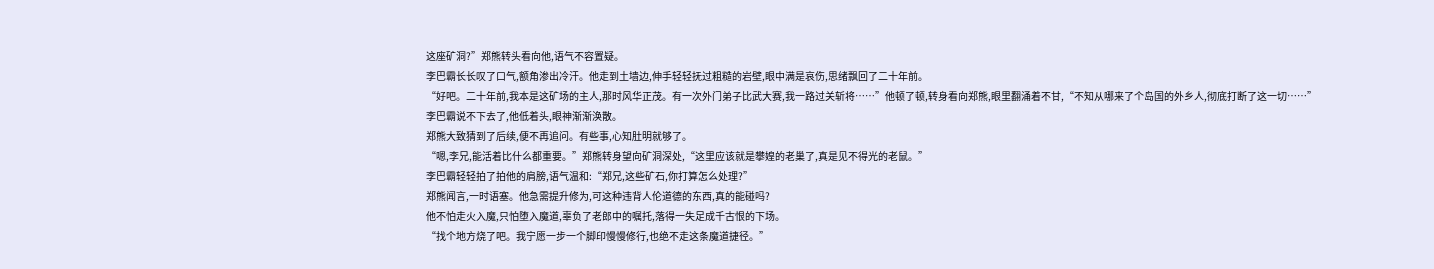这座矿洞?”郑熊转头看向他,语气不容置疑。
李巴霸长长叹了口气,额角渗出冷汗。他走到土墙边,伸手轻轻抚过粗糙的岩壁,眼中满是哀伤,思绪飘回了二十年前。
“好吧。二十年前,我本是这矿场的主人,那时风华正茂。有一次外门弟子比武大赛,我一路过关斩将……”他顿了顿,转身看向郑熊,眼里翻涌着不甘,“不知从哪来了个岛国的外乡人,彻底打断了这一切……”
李巴霸说不下去了,他低着头,眼神渐渐涣散。
郑熊大致猜到了后续,便不再追问。有些事,心知肚明就够了。
“嗯,李兄,能活着比什么都重要。”郑熊转身望向矿洞深处,“这里应该就是攀媓的老巢了,真是见不得光的老鼠。”
李巴霸轻轻拍了拍他的肩膀,语气温和:“郑兄,这些矿石,你打算怎么处理?”
郑熊闻言,一时语塞。他急需提升修为,可这种违背人伦道德的东西,真的能碰吗?
他不怕走火入魔,只怕堕入魔道,辜负了老郎中的嘱托,落得一失足成千古恨的下场。
“找个地方烧了吧。我宁愿一步一个脚印慢慢修行,也绝不走这条魔道捷径。”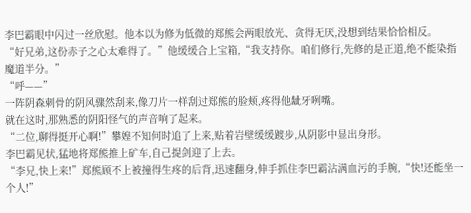李巴霸眼中闪过一丝欣慰。他本以为修为低微的郑熊会两眼放光、贪得无厌,没想到结果恰恰相反。
“好兄弟,这份赤子之心太难得了。”他缓缓合上宝箱,“我支持你。咱们修行,先修的是正道,绝不能染指魔道半分。”
“呼——”
一阵阴森刺骨的阴风骤然刮来,像刀片一样刮过郑熊的脸颊,疼得他龇牙咧嘴。
就在这时,那熟悉的阴阳怪气的声音响了起来。
“二位,聊得挺开心啊!”攀媓不知何时追了上来,贴着岩壁缓缓踱步,从阴影中显出身形。
李巴霸见状,猛地将郑熊推上矿车,自己提剑迎了上去。
“李兄,快上来!”郑熊顾不上被撞得生疼的后背,迅速翻身,伸手抓住李巴霸沾满血污的手腕,“快!还能坐一个人!”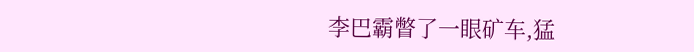李巴霸瞥了一眼矿车,猛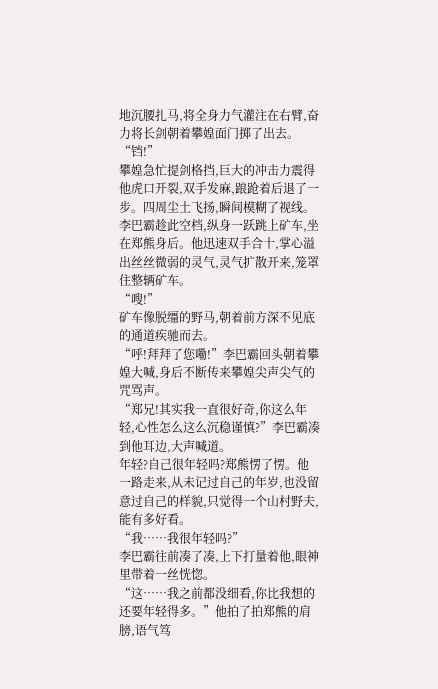地沉腰扎马,将全身力气灌注在右臂,奋力将长剑朝着攀媓面门掷了出去。
“铛!”
攀媓急忙提剑格挡,巨大的冲击力震得他虎口开裂,双手发麻,踉跄着后退了一步。四周尘土飞扬,瞬间模糊了视线。
李巴霸趁此空档,纵身一跃跳上矿车,坐在郑熊身后。他迅速双手合十,掌心溢出丝丝微弱的灵气,灵气扩散开来,笼罩住整辆矿车。
“嗖!”
矿车像脱缰的野马,朝着前方深不见底的通道疾驰而去。
“呼!拜拜了您嘞!”李巴霸回头朝着攀媓大喊,身后不断传来攀媓尖声尖气的咒骂声。
“郑兄!其实我一直很好奇,你这么年轻,心性怎么这么沉稳谨慎?”李巴霸凑到他耳边,大声喊道。
年轻?自己很年轻吗?郑熊愣了愣。他一路走来,从未记过自己的年岁,也没留意过自己的样貌,只觉得一个山村野夫,能有多好看。
“我……我很年轻吗?”
李巴霸往前凑了凑,上下打量着他,眼神里带着一丝恍惚。
“这……我之前都没细看,你比我想的还要年轻得多。”他拍了拍郑熊的肩膀,语气笃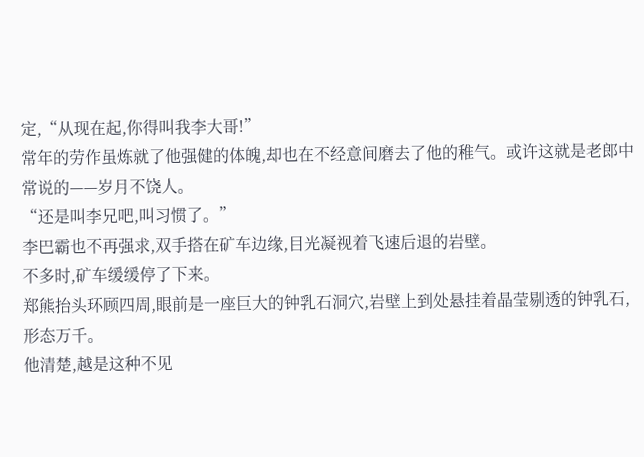定,“从现在起,你得叫我李大哥!”
常年的劳作虽炼就了他强健的体魄,却也在不经意间磨去了他的稚气。或许这就是老郎中常说的——岁月不饶人。
“还是叫李兄吧,叫习惯了。”
李巴霸也不再强求,双手搭在矿车边缘,目光凝视着飞速后退的岩壁。
不多时,矿车缓缓停了下来。
郑熊抬头环顾四周,眼前是一座巨大的钟乳石洞穴,岩壁上到处悬挂着晶莹剔透的钟乳石,形态万千。
他清楚,越是这种不见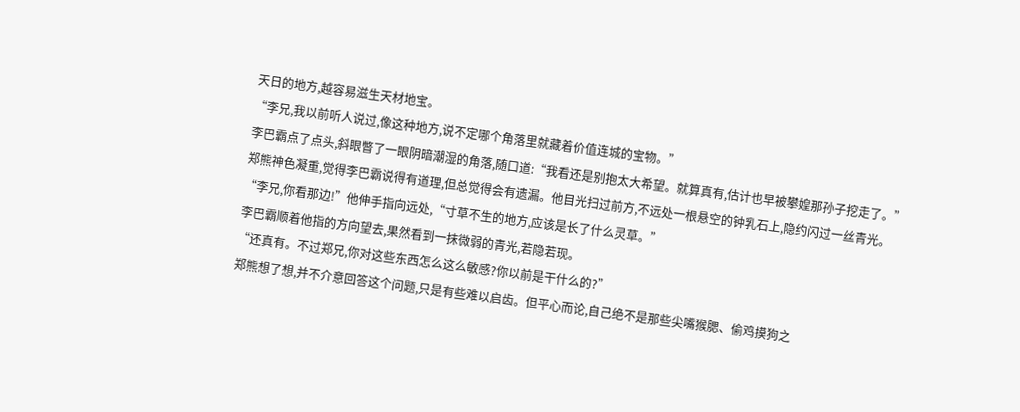天日的地方,越容易滋生天材地宝。
“李兄,我以前听人说过,像这种地方,说不定哪个角落里就藏着价值连城的宝物。”
李巴霸点了点头,斜眼瞥了一眼阴暗潮湿的角落,随口道:“我看还是别抱太大希望。就算真有,估计也早被攀媓那孙子挖走了。”
郑熊神色凝重,觉得李巴霸说得有道理,但总觉得会有遗漏。他目光扫过前方,不远处一根悬空的钟乳石上,隐约闪过一丝青光。
“李兄,你看那边!”他伸手指向远处,“寸草不生的地方,应该是长了什么灵草。”
李巴霸顺着他指的方向望去,果然看到一抹微弱的青光,若隐若现。
“还真有。不过郑兄,你对这些东西怎么这么敏感?你以前是干什么的?”
郑熊想了想,并不介意回答这个问题,只是有些难以启齿。但平心而论,自己绝不是那些尖嘴猴腮、偷鸡摸狗之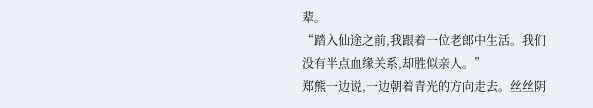辈。
“踏入仙途之前,我跟着一位老郎中生活。我们没有半点血缘关系,却胜似亲人。”
郑熊一边说,一边朝着青光的方向走去。丝丝阴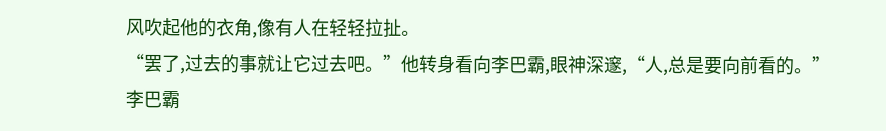风吹起他的衣角,像有人在轻轻拉扯。
“罢了,过去的事就让它过去吧。”他转身看向李巴霸,眼神深邃,“人,总是要向前看的。”
李巴霸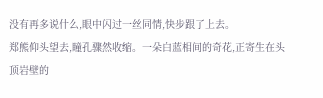没有再多说什么,眼中闪过一丝同情,快步跟了上去。
郑熊仰头望去,瞳孔骤然收缩。一朵白蓝相间的奇花,正寄生在头顶岩壁的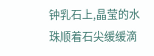钟乳石上,晶莹的水珠顺着石尖缓缓滴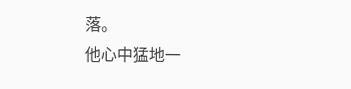落。
他心中猛地一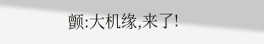颤:大机缘,来了!